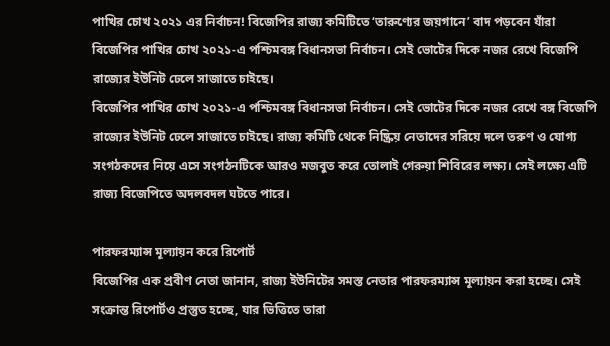পাখির চোখ ২০২১ এর নির্বাচন! বিজেপির রাজ্য কমিটিতে ‘তারুণ্যের জয়গানে’ বাদ পড়বেন যাঁরা
বিজেপির পাখির চোখ ২০২১-এ পশ্চিমবঙ্গ বিধানসভা নির্বাচন। সেই ভোটের দিকে নজর রেখে বিজেপি রাজ্যের ইউনিট ঢেলে সাজাতে চাইছে।
বিজেপির পাখির চোখ ২০২১-এ পশ্চিমবঙ্গ বিধানসভা নির্বাচন। সেই ভোটের দিকে নজর রেখে বঙ্গ বিজেপি রাজ্যের ইউনিট ঢেলে সাজাতে চাইছে। রাজ্য কমিটি থেকে নিষ্ক্রিয় নেতাদের সরিয়ে দলে তরুণ ও যোগ্য সংগঠকদের নিয়ে এসে সংগঠনটিকে আরও মজবুত করে তোলাই গেরুয়া শিবিরের লক্ষ্য। সেই লক্ষ্যে এটি রাজ্য বিজেপিতে অদলবদল ঘটতে পারে।

পারফরম্যান্স মূল্যায়ন করে রিপোর্ট
বিজেপির এক প্রবীণ নেতা জানান, রাজ্য ইউনিটের সমস্ত নেতার পারফরম্যান্স মূল্যায়ন করা হচ্ছে। সেই সংক্রান্ত রিপোর্টও প্রস্তুত হচ্ছে, যার ভিত্তিতে তারা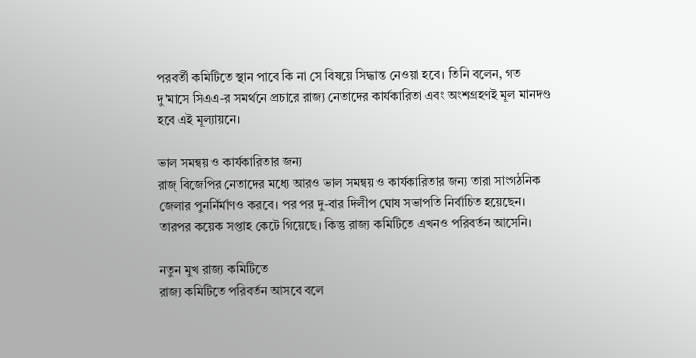পরবর্তী কমিটিতে স্থান পাবে কি না সে বিষয়ে সিদ্ধান্ত নেওয়া হবে। তিনি বলেন, গত দু'মাসে সিএএ-র সমর্থনে প্রচারে রাজ্য নেতাদের কার্যকারিতা এবং অংশগ্রহণই মূল মানদণ্ড হবে এই মূল্যায়নে।

ভাল সমন্বয় ও কার্যকারিতার জন্য
রাজ্ বিজেপির নেতাদের মধ্যে আরও ভাল সমন্বয় ও কার্যকারিতার জন্য তারা সাংগঠনিক জেলার পুনর্নির্মাণও করবে। পর পর দু-বার দিলীপ ঘোষ সভাপতি নির্বাচিত হয়েছেন। তারপর কয়েক সপ্তাহ কেটে গিয়েছে। কিন্তু রাজ্য কমিটিতে এখনও পরিবর্তন আসেনি।

নতুন মুখ রাজ্য কমিটিতে
রাজ্য কমিটিতে পরিবর্তন আসবে বলে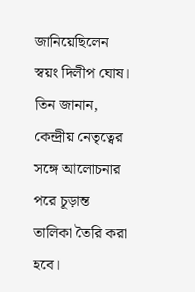জানিয়েছিলেন স্বয়ং দিলীপ ঘোষ। তিন জানান, কেন্দ্রীয় নেতৃত্বের সঙ্গে আলোচনার পরে চূড়ান্ত তালিকা তৈরি করা হবে।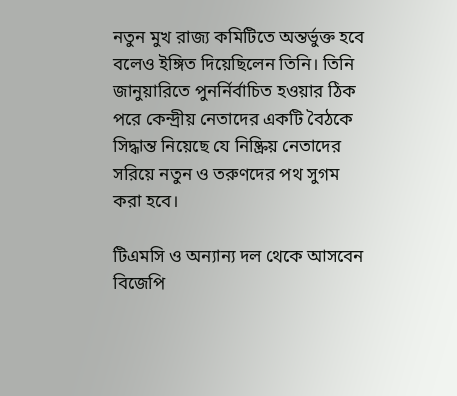নতুন মুখ রাজ্য কমিটিতে অন্তর্ভুক্ত হবে বলেও ইঙ্গিত দিয়েছিলেন তিনি। তিনি জানুয়ারিতে পুনর্নির্বাচিত হওয়ার ঠিক পরে কেন্দ্রীয় নেতাদের একটি বৈঠকে সিদ্ধান্ত নিয়েছে যে নিষ্ক্রিয় নেতাদের সরিয়ে নতুন ও তরুণদের পথ সুগম করা হবে।

টিএমসি ও অন্যান্য দল থেকে আসবেন
বিজেপি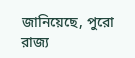জানিয়েছে, পুরো রাজ্য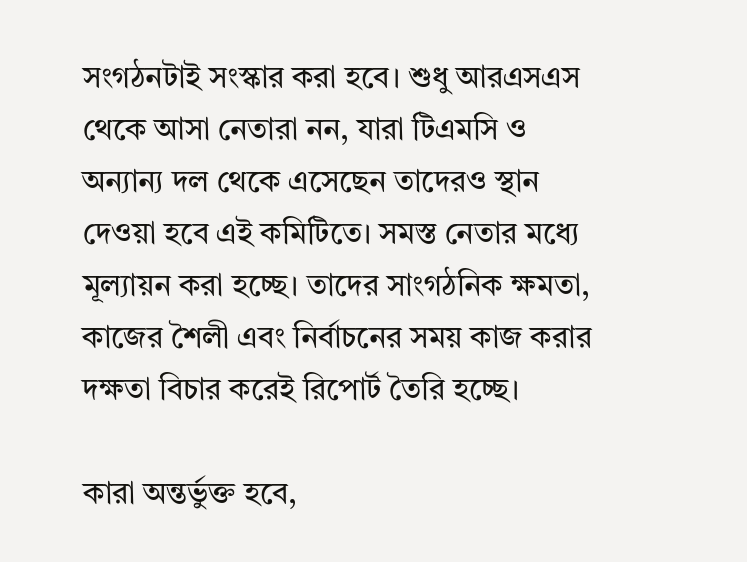সংগঠনটাই সংস্কার করা হবে। শুধু আরএসএস থেকে আসা নেতারা নন, যারা টিএমসি ও অন্যান্য দল থেকে এসেছেন তাদেরও স্থান দেওয়া হবে এই কমিটিতে। সমস্ত নেতার মধ্যে মূল্যায়ন করা হচ্ছে। তাদের সাংগঠনিক ক্ষমতা, কাজের শৈলী এবং নির্বাচনের সময় কাজ করার দক্ষতা বিচার করেই রিপোর্ট তৈরি হচ্ছে।

কারা অন্তর্ভুক্ত হবে,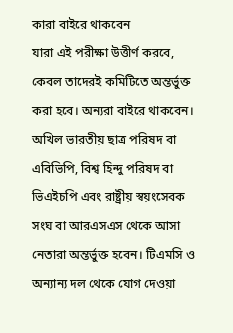কারা বাইরে থাকবেন
যারা এই পরীক্ষা উত্তীর্ণ করবে, কেবল তাদেরই কমিটিতে অন্তর্ভুক্ত করা হবে। অন্যরা বাইরে থাকবেন। অখিল ভারতীয় ছাত্র পরিষদ বা এবিভিপি, বিশ্ব হিন্দু পরিষদ বা ভিএইচপি এবং রাষ্ট্রীয় স্বয়ংসেবক সংঘ বা আরএসএস থেকে আসা নেতারা অন্তর্ভুক্ত হবেন। টিএমসি ও অন্যান্য দল থেকে যোগ দেওয়া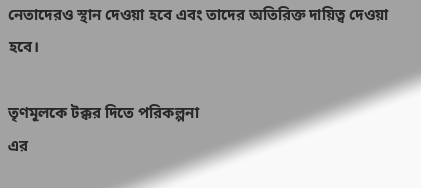নেতাদেরও স্থান দেওয়া হবে এবং তাদের অতিরিক্ত দায়িত্ব দেওয়া হবে।

তৃণমূলকে টক্কর দিতে পরিকল্পনা
এর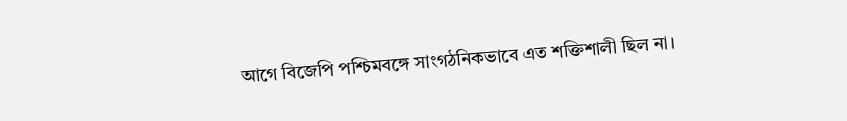আগে বিজেপি পশ্চিমবঙ্গে সাংগঠনিকভাবে এত শক্তিশালী ছিল না।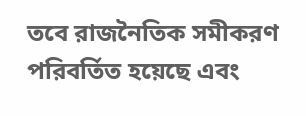তবে রাজনৈতিক সমীকরণ পরিবর্তিত হয়েছে এবং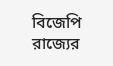বিজেপি রাজ্যের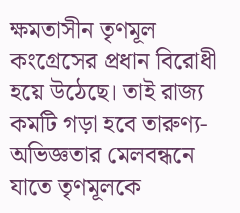ক্ষমতাসীন তৃণমূল কংগ্রেসের প্রধান বিরোধী হয়ে উঠেছে। তাই রাজ্য কমটি গড়া হবে তারুণ্য-অভিজ্ঞতার মেলবন্ধনে যাতে তৃণমূলকে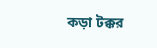কড়া টক্কর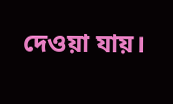দেওয়া যায়।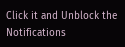Click it and Unblock the Notifications